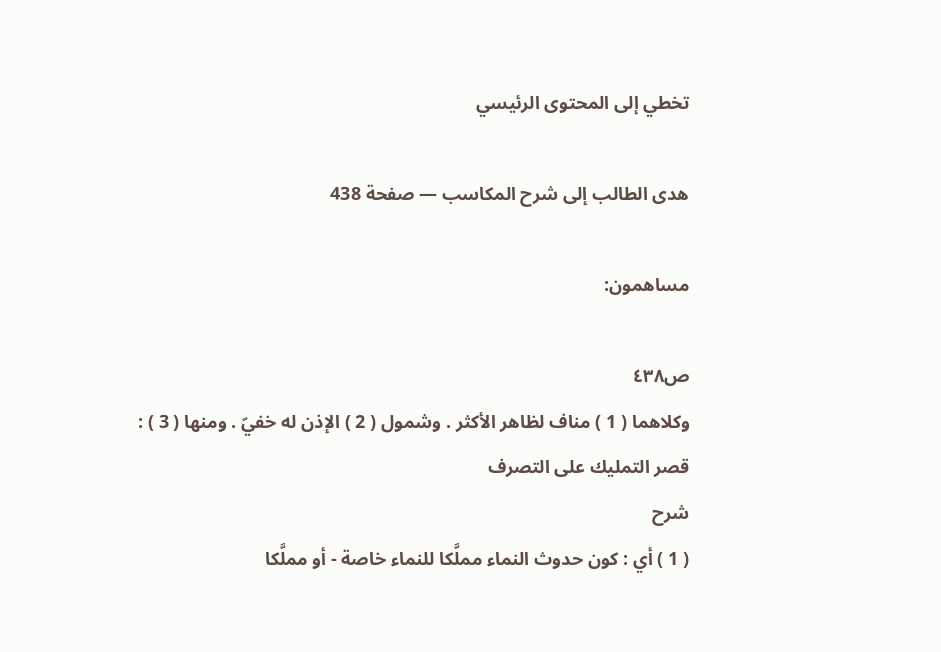تخطي إلى المحتوى الرئيسي

هدى الطالب إلى شرح المكاسب — صفحة 438

مساهمون:

ص٤٣٨
وكلاهما ( 1 ) مناف لظاهر الأكثر . وشمول ( 2 ) الإذن له خفيّ . ومنها ( 3 ) : قصر التمليك على التصرف
شرح
( 1 ) أي : كون حدوث النماء مملَّكا للنماء خاصة - أو مملَّكا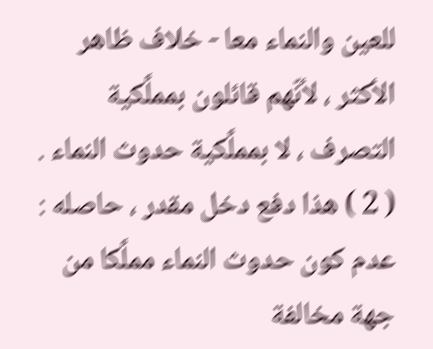للعين والنماء معا - خلاف ظاهر الأكثر ، لأنّهم قائلون بمملَّكية التصرف ، لا بمملَّكية حدوث النماء . ( 2 ) هذا دفع دخل مقدر ، حاصله : عدم كون حدوث النماء مملَّكا من جهة مخالفة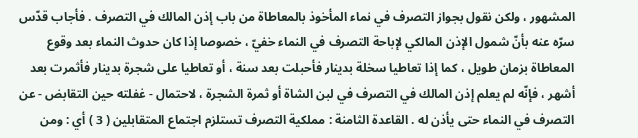المشهور ، ولكن نقول بجواز التصرف في نماء المأخوذ بالمعاطاة من باب إذن المالك في التصرف . فأجاب قدّس سرّه عنه بأنّ شمول الإذن المالكي لإباحة التصرف في النماء خفيّ ، خصوصا إذا كان حدوث النماء بعد وقوع المعاطاة بزمان طويل ، كما إذا تعاطيا سخلة بدينار فأحبلت بعد سنة ، أو تعاطيا على شجرة بدينار فأثمرت بعد أشهر ، فإنّه لم يعلم إذن المالك في التصرف في لبن الشاة أو ثمرة الشجرة ، لاحتمال - غفلته حين التقابض - عن التصرف في النماء حتى يأذن له . القاعدة الثامنة : مملكية التصرف تستلزم اجتماع المتقابلين ( 3 ) أي : ومن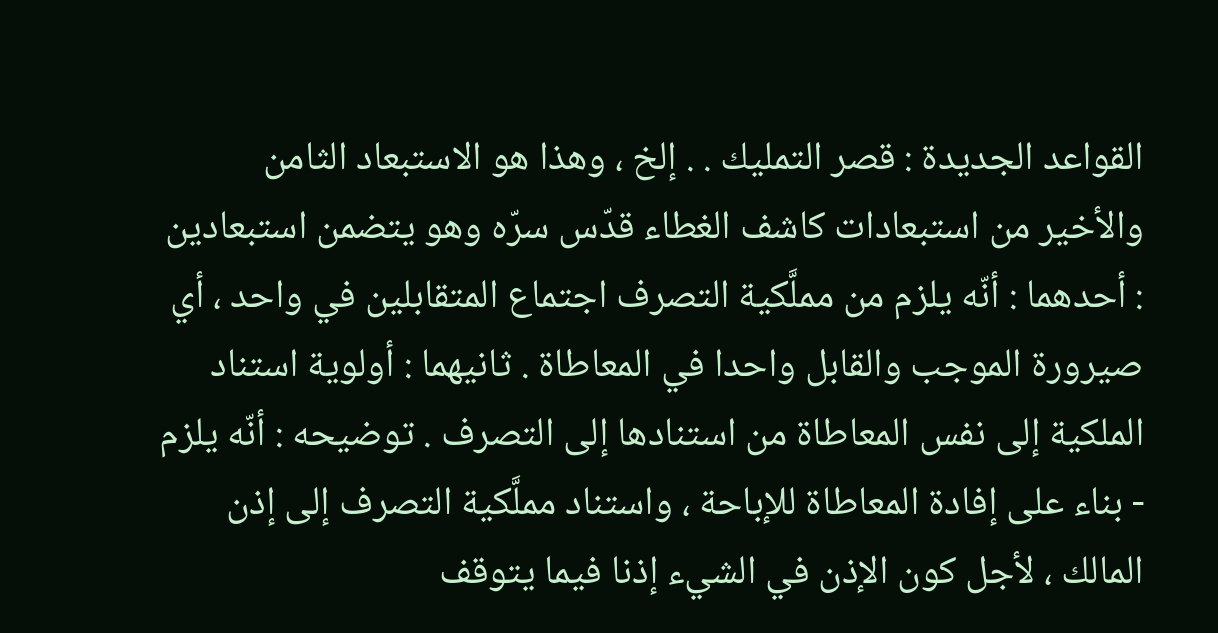القواعد الجديدة : قصر التمليك . . إلخ ، وهذا هو الاستبعاد الثامن والأخير من استبعادات كاشف الغطاء قدّس سرّه وهو يتضمن استبعادين : أحدهما : أنّه يلزم من مملَّكية التصرف اجتماع المتقابلين في واحد ، أي صيرورة الموجب والقابل واحدا في المعاطاة . ثانيهما : أولوية استناد الملكية إلى نفس المعاطاة من استنادها إلى التصرف . توضيحه : أنّه يلزم - بناء على إفادة المعاطاة للإباحة ، واستناد مملَّكية التصرف إلى إذن المالك ، لأجل كون الإذن في الشيء إذنا فيما يتوقف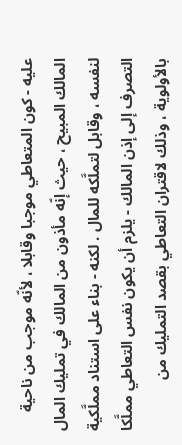عليه - كون المتعاطي موجبا وقابلا ، لأنّه موجب من ناحية المالك المبيح ، حيث إنّه مأذون من المالك في تمليك المال لنفسه ، وقابل لتملَّكه للمال . لكنه - بناء على استناد مملَّكية التصرف إلى إذن المالك - يلزم أن يكون نفس التعاطي مملَّكا بالأولوية ، وذلك لاقتران التعاطي بقصد التمليك من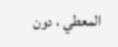المعطي ، دون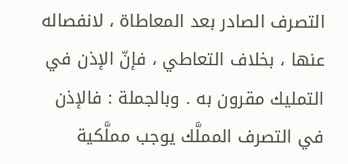التصرف الصادر بعد المعاطاة ، لانفصاله عنها ، بخلاف التعاطي ، فإنّ الإذن في التمليك مقرون به . وبالجملة : فالإذن في التصرف المملَّك يوجب مملَّكية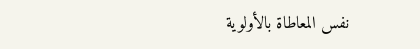نفس المعاطاة بالأولوية